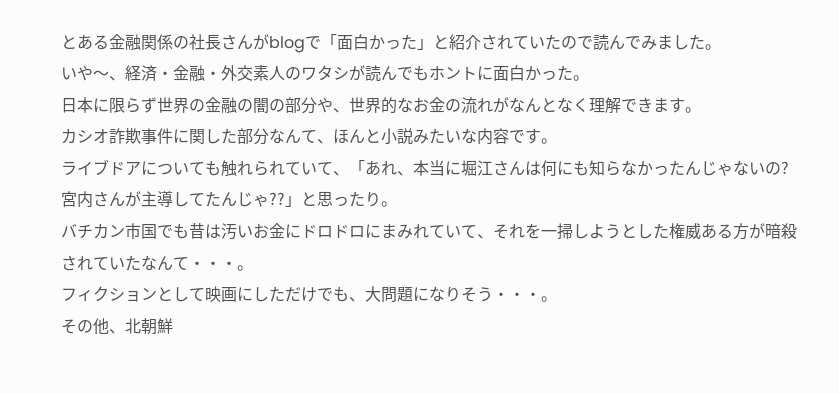とある金融関係の社長さんがblogで「面白かった」と紹介されていたので読んでみました。
いや〜、経済・金融・外交素人のワタシが読んでもホントに面白かった。
日本に限らず世界の金融の闇の部分や、世界的なお金の流れがなんとなく理解できます。
カシオ詐欺事件に関した部分なんて、ほんと小説みたいな内容です。
ライブドアについても触れられていて、「あれ、本当に堀江さんは何にも知らなかったんじゃないの?宮内さんが主導してたんじゃ??」と思ったり。
バチカン市国でも昔は汚いお金にドロドロにまみれていて、それを一掃しようとした権威ある方が暗殺されていたなんて・・・。
フィクションとして映画にしただけでも、大問題になりそう・・・。
その他、北朝鮮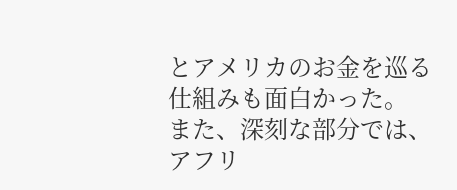とアメリカのお金を巡る仕組みも面白かった。
また、深刻な部分では、アフリ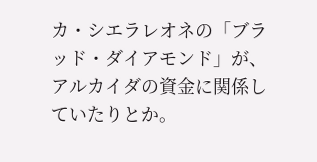カ・シエラレオネの「ブラッド・ダイアモンド」が、アルカイダの資金に関係していたりとか。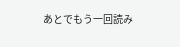あとでもう一回読み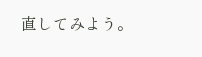直してみよう。